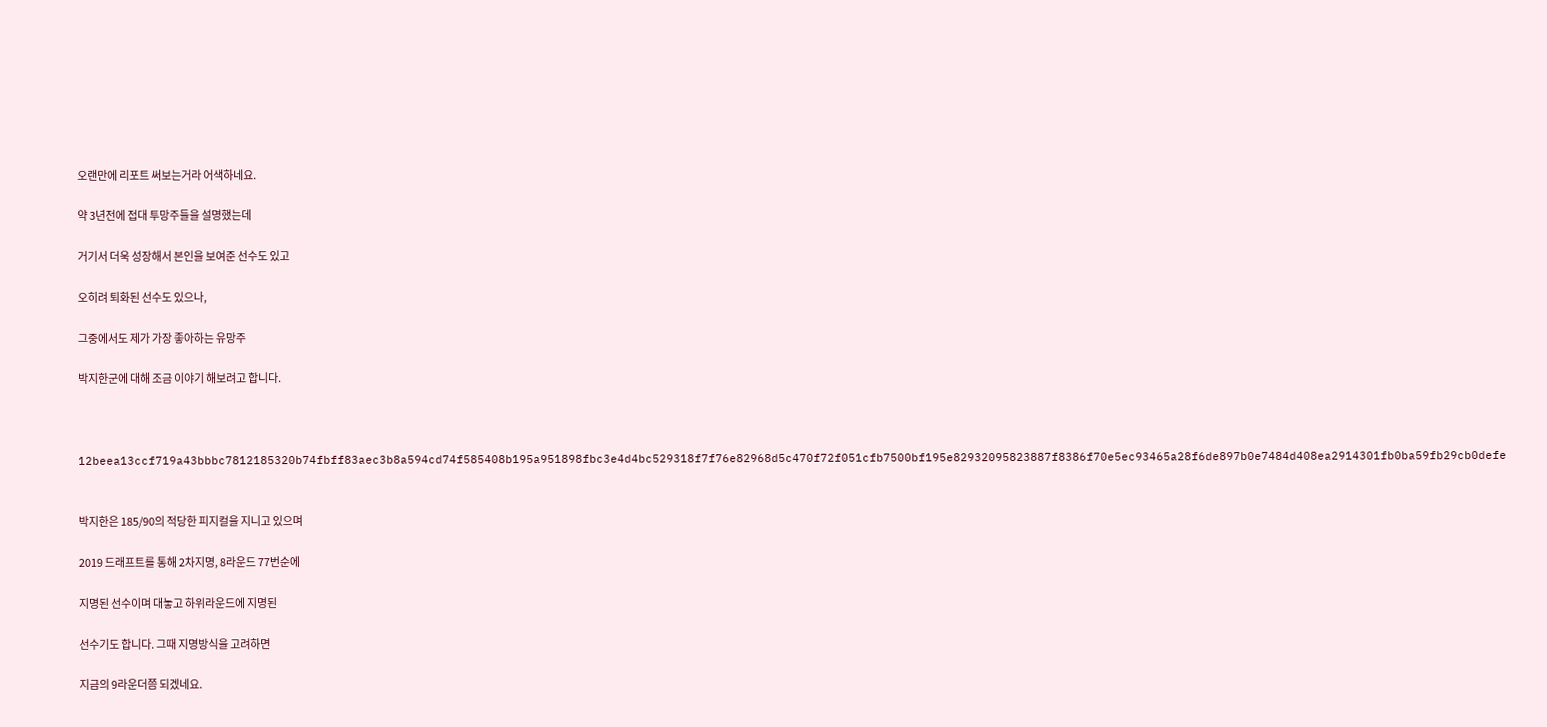오랜만에 리포트 써보는거라 어색하네요.

약 3년전에 접대 투망주들을 설명했는데

거기서 더욱 성장해서 본인을 보여준 선수도 있고

오히려 퇴화된 선수도 있으나,

그중에서도 제가 가장 좋아하는 유망주

박지한군에 대해 조금 이야기 해보려고 합니다.



12beea13ccf719a43bbbc7812185320b74fbff83aec3b8a594cd74f585408b195a951898fbc3e4d4bc529318f7f76e82968d5c470f72f051cfb7500bf195e82932095823887f8386f70e5ec93465a28f6de897b0e7484d408ea2914301fb0ba59fb29cb0defe


박지한은 185/90의 적당한 피지컬을 지니고 있으며

2019 드래프트를 통해 2차지명, 8라운드 77번순에

지명된 선수이며 대놓고 하위라운드에 지명된

선수기도 합니다. 그때 지명방식을 고려하면

지금의 9라운더쯤 되겠네요.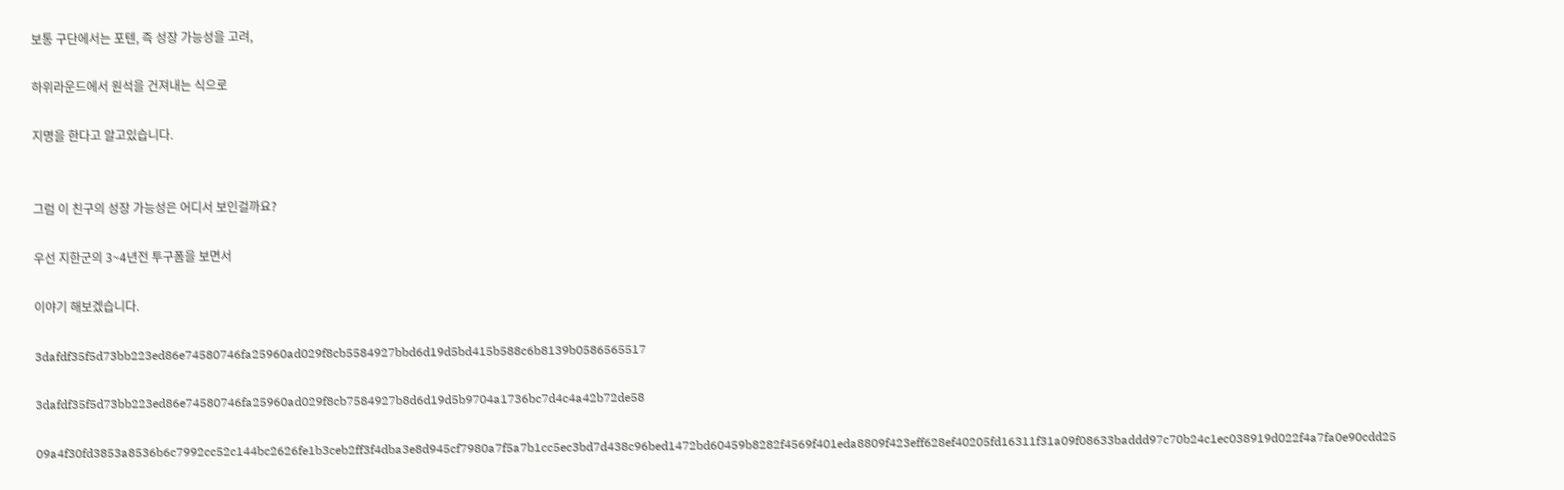보통 구단에서는 포텐, 즉 성장 가능성을 고려,

하위라운드에서 원석을 건져내는 식으로

지명을 한다고 알고있습니다.


그럼 이 친구의 성장 가능성은 어디서 보인걸까요?

우선 지한군의 3~4년전 투구폼을 보면서

이야기 해보겠습니다.

3dafdf35f5d73bb223ed86e74580746fa25960ad029f8cb5584927bbd6d19d5bd415b588c6b8139b0586565517

3dafdf35f5d73bb223ed86e74580746fa25960ad029f8cb7584927b8d6d19d5b9704a1736bc7d4c4a42b72de58

09a4f30fd3853a8536b6c7992cc52c144bc2626fe1b3ceb2ff3f4dba3e8d945cf7980a7f5a7b1cc5ec3bd7d438c96bed1472bd60459b8282f4569f401eda8809f423eff628ef40205fd16311f31a09f08633baddd97c70b24c1ec038919d022f4a7fa0e90cdd25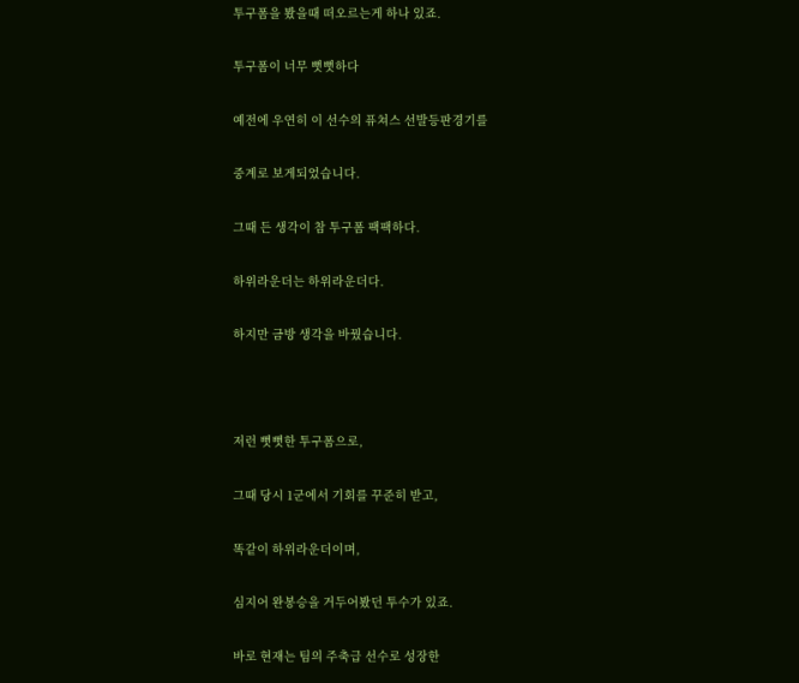투구폼을 봤을때 떠오르는게 하나 있죠.

투구폼이 너무 뻣뻣하다

예전에 우연히 이 선수의 퓨쳐스 선발등판경기를

중계로 보게되었습니다.

그때 든 생각이 참 투구폼 팩팩하다.

하위라운더는 하위라운더다.

하지만 금방 생각을 바꿨습니다.



저런 뻣뻣한 투구폼으로,

그때 당시 1군에서 기회를 꾸준히 받고,

똑같이 하위라운더이며,

심지어 완봉승을 거두어봤던 투수가 있죠.

바로 현재는 팀의 주축급 선수로 성장한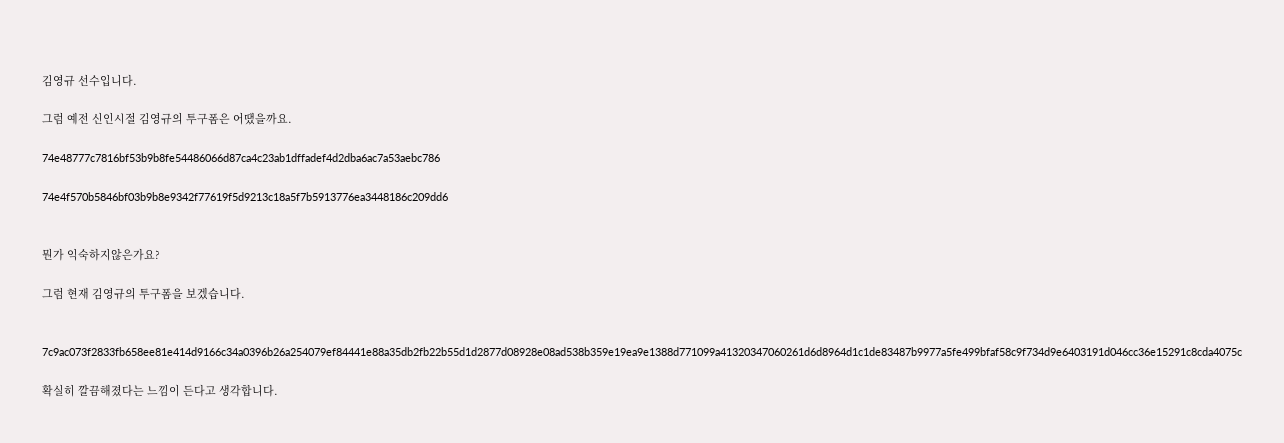김영규 선수입니다.

그럼 예전 신인시절 김영규의 투구폼은 어땠을까요.

74e48777c7816bf53b9b8fe54486066d87ca4c23ab1dffadef4d2dba6ac7a53aebc786

74e4f570b5846bf03b9b8e9342f77619f5d9213c18a5f7b5913776ea3448186c209dd6


뭔가 익숙하지않은가요?

그럼 현재 김영규의 투구폼을 보겠습니다.


7c9ac073f2833fb658ee81e414d9166c34a0396b26a254079ef84441e88a35db2fb22b55d1d2877d08928e08ad538b359e19ea9e1388d771099a41320347060261d6d8964d1c1de83487b9977a5fe499bfaf58c9f734d9e6403191d046cc36e15291c8cda4075c

확실히 깔끔해졌다는 느낌이 든다고 생각합니다.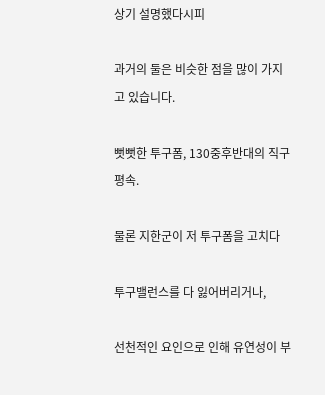상기 설명했다시피

과거의 둘은 비슷한 점을 많이 가지고 있습니다.

뻣뻣한 투구폼, 130중후반대의 직구 평속.

물론 지한군이 저 투구폼을 고치다

투구밸런스를 다 잃어버리거나,

선천적인 요인으로 인해 유연성이 부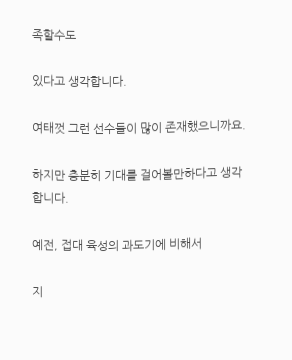족할수도

있다고 생각합니다.

여태껏 그런 선수들이 많이 존재했으니까요.

하지만 충분히 기대를 걸어볼만하다고 생각합니다.

예전, 접대 육성의 과도기에 비해서

지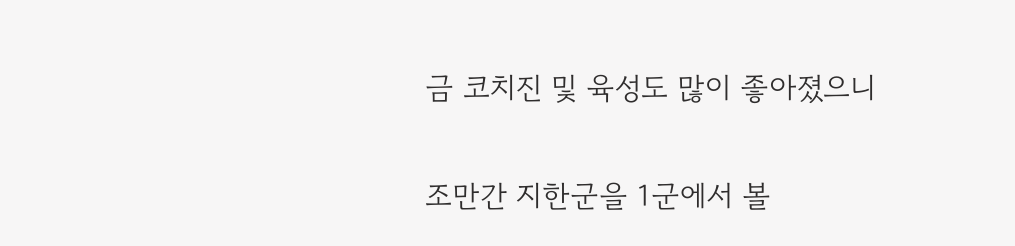금 코치진 및 육성도 많이 좋아졌으니

조만간 지한군을 1군에서 볼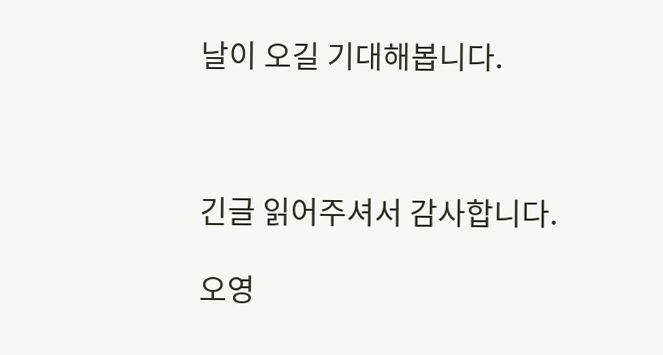날이 오길 기대해봅니다.



긴글 읽어주셔서 감사합니다.

오영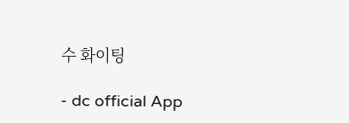수 화이팅

- dc official App